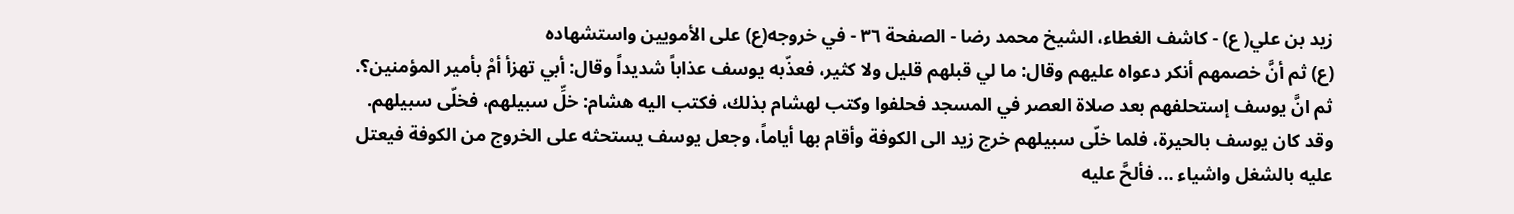زيد بن علي( ع) - كاشف الغطاء، الشيخ محمد رضا - الصفحة ٣٦ - في خروجه(ع) على الأمويين واستشهاده
(ع) ثم أنَّ خصمهم أنكر دعواه عليهم وقال: ما لي قبلهم قليل ولا كثير، فعذّبه يوسف عذاباً شديداً وقال: أبي تهزأ أمْ بأمير المؤمنين؟.
ثم انَّ يوسف إستحلفهم بعد صلاة العصر في المسجد فحلفوا وكتب لهشام بذلك، فكتب اليه هشام: خلِّ سبيلهم، فخلّى سبيلهم.
وقد كان يوسف بالحيرة، فلما خلّى سبيلهم خرج زيد الى الكوفة وأقام بها أياماً، وجعل يوسف يستحثه على الخروج من الكوفة فيعتل عليه بالشغل واشياء ... فألحَّ عليه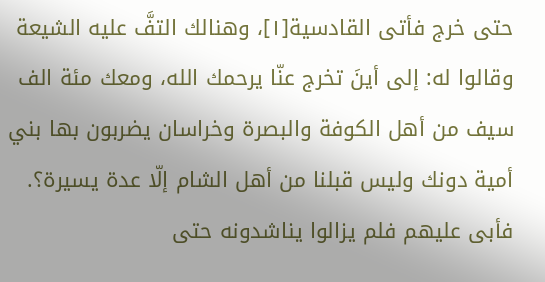حتى خرج فأتى القادسية[١]، وهنالك التفَّ عليه الشيعة وقالوا له: إلى أينَ تخرج عنّا يرحمك الله، ومعك مئة الف سيف من أهل الكوفة والبصرة وخراسان يضربون بها بني أمية دونك وليس قبلنا من أهل الشام إلّا عدة يسيرة؟.
فأبى عليهم فلم يزالوا يناشدونه حتى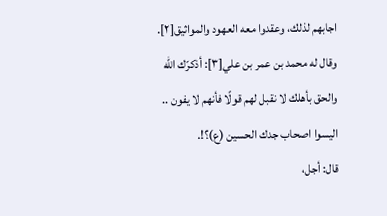اجابهم لذلك، وعقدوا معه العهود والمواثيق[٢].
وقال له محمد بن عمر بن علي[٣]: أذكرّك الله والحق بأهلك لا نقبل لهم قولًا فأنهم لا يفون .. اليسوا اصحاب جدك الحسين (ع)؟!.
قال: أجل،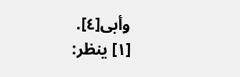وأبى[٤].
[١] ينظر: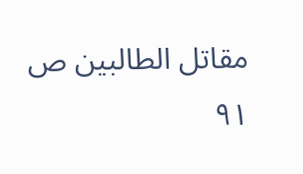مقاتل الطالبين ص ٩١